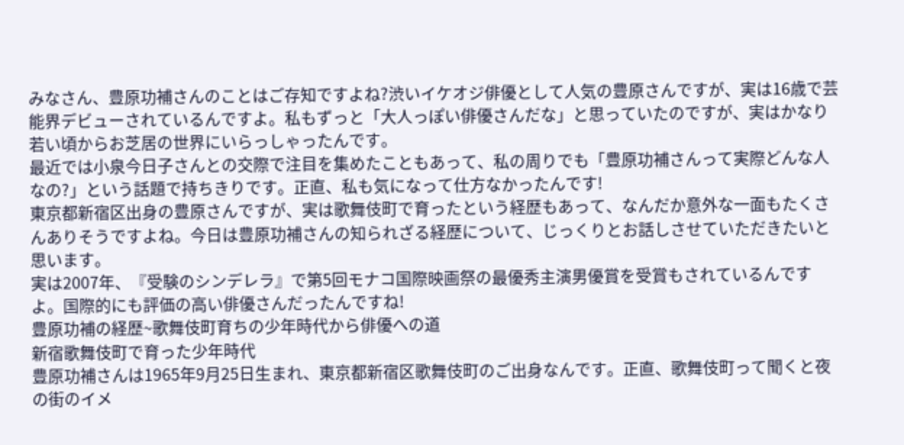みなさん、豊原功補さんのことはご存知ですよね?渋いイケオジ俳優として人気の豊原さんですが、実は16歳で芸能界デビューされているんですよ。私もずっと「大人っぽい俳優さんだな」と思っていたのですが、実はかなり若い頃からお芝居の世界にいらっしゃったんです。
最近では小泉今日子さんとの交際で注目を集めたこともあって、私の周りでも「豊原功補さんって実際どんな人なの?」という話題で持ちきりです。正直、私も気になって仕方なかったんです!
東京都新宿区出身の豊原さんですが、実は歌舞伎町で育ったという経歴もあって、なんだか意外な一面もたくさんありそうですよね。今日は豊原功補さんの知られざる経歴について、じっくりとお話しさせていただきたいと思います。
実は2007年、『受験のシンデレラ』で第5回モナコ国際映画祭の最優秀主演男優賞を受賞もされているんですよ。国際的にも評価の高い俳優さんだったんですね!
豊原功補の経歴~歌舞伎町育ちの少年時代から俳優への道
新宿歌舞伎町で育った少年時代
豊原功補さんは1965年9月25日生まれ、東京都新宿区歌舞伎町のご出身なんです。正直、歌舞伎町って聞くと夜の街のイメ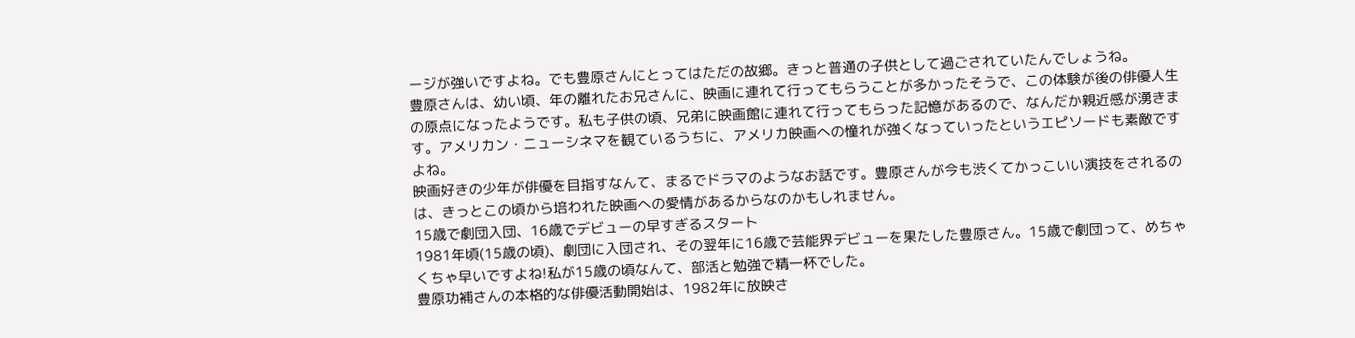ージが強いですよね。でも豊原さんにとってはただの故郷。きっと普通の子供として過ごされていたんでしょうね。
豊原さんは、幼い頃、年の離れたお兄さんに、映画に連れて行ってもらうことが多かったそうで、この体験が後の俳優人生の原点になったようです。私も子供の頃、兄弟に映画館に連れて行ってもらった記憶があるので、なんだか親近感が湧きます。アメリカン・ニューシネマを観ているうちに、アメリカ映画への憧れが強くなっていったというエピソードも素敵ですよね。
映画好きの少年が俳優を目指すなんて、まるでドラマのようなお話です。豊原さんが今も渋くてかっこいい演技をされるのは、きっとこの頃から培われた映画への愛情があるからなのかもしれません。
15歳で劇団入団、16歳でデビューの早すぎるスタート
1981年頃(15歳の頃)、劇団に入団され、その翌年に16歳で芸能界デビューを果たした豊原さん。15歳で劇団って、めちゃくちゃ早いですよね!私が15歳の頃なんて、部活と勉強で精一杯でした。
豊原功補さんの本格的な俳優活動開始は、1982年に放映さ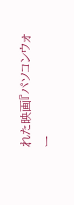れた映画『パソコンウォー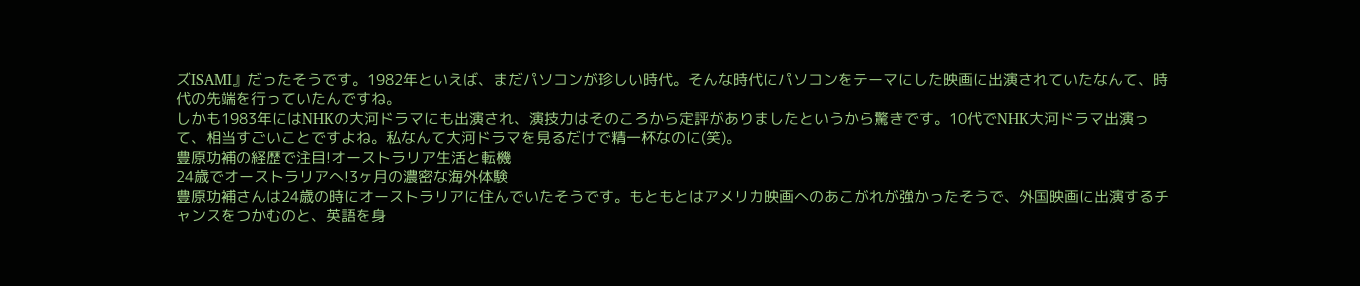ズISAMI』だったそうです。1982年といえば、まだパソコンが珍しい時代。そんな時代にパソコンをテーマにした映画に出演されていたなんて、時代の先端を行っていたんですね。
しかも1983年にはNHKの大河ドラマにも出演され、演技力はそのころから定評がありましたというから驚きです。10代でNHK大河ドラマ出演って、相当すごいことですよね。私なんて大河ドラマを見るだけで精一杯なのに(笑)。
豊原功補の経歴で注目!オーストラリア生活と転機
24歳でオーストラリアへ!3ヶ月の濃密な海外体験
豊原功補さんは24歳の時にオーストラリアに住んでいたそうです。もともとはアメリカ映画へのあこがれが強かったそうで、外国映画に出演するチャンスをつかむのと、英語を身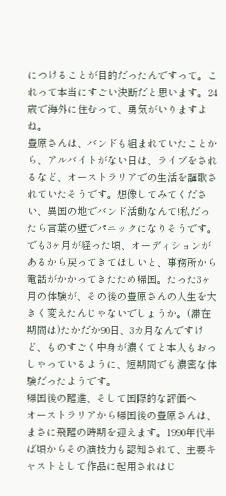につけることが目的だったんですって。これって本当にすごい決断だと思います。24歳で海外に住むって、勇気がいりますよね。
豊原さんは、バンドも組まれていたことから、アルバイトがない日は、ライブをされるなど、オーストラリアでの生活を謳歌されていたそうです。想像してみてください、異国の地でバンド活動なんて!私だったら言葉の壁でパニックになりそうです。
でも3ヶ月が経った頃、オーディションがあるから戻ってきてほしいと、事務所から電話がかかってきたため帰国。たった3ヶ月の体験が、その後の豊原さんの人生を大きく変えたんじゃないでしょうか。(滞在期間は)たかだか90日、3カ月なんですけど、ものすごく中身が濃くてと本人もおっしゃっているように、短期間でも濃密な体験だったようです。
帰国後の躍進、そして国際的な評価へ
オーストラリアから帰国後の豊原さんは、まさに飛躍の時期を迎えます。1990年代半ば頃からその演技力も認知されて、主要キャストとして作品に起用されはじ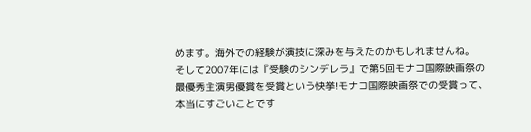めます。海外での経験が演技に深みを与えたのかもしれませんね。
そして2007年には『受験のシンデレラ』で第5回モナコ国際映画祭の最優秀主演男優賞を受賞という快挙!モナコ国際映画祭での受賞って、本当にすごいことです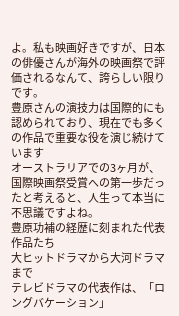よ。私も映画好きですが、日本の俳優さんが海外の映画祭で評価されるなんて、誇らしい限りです。
豊原さんの演技力は国際的にも認められており、現在でも多くの作品で重要な役を演じ続けています
オーストラリアでの3ヶ月が、国際映画祭受賞への第一歩だったと考えると、人生って本当に不思議ですよね。
豊原功補の経歴に刻まれた代表作品たち
大ヒットドラマから大河ドラマまで
テレビドラマの代表作は、「ロングバケーション」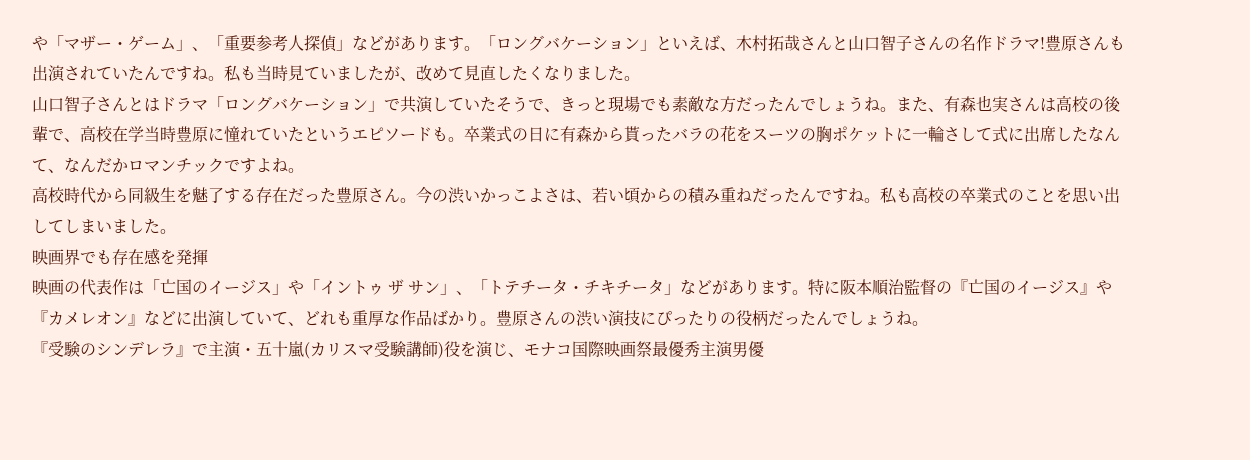や「マザー・ゲーム」、「重要参考人探偵」などがあります。「ロングバケーション」といえば、木村拓哉さんと山口智子さんの名作ドラマ!豊原さんも出演されていたんですね。私も当時見ていましたが、改めて見直したくなりました。
山口智子さんとはドラマ「ロングバケーション」で共演していたそうで、きっと現場でも素敵な方だったんでしょうね。また、有森也実さんは高校の後輩で、高校在学当時豊原に憧れていたというエピソードも。卒業式の日に有森から貰ったバラの花をスーツの胸ポケットに一輪さして式に出席したなんて、なんだかロマンチックですよね。
高校時代から同級生を魅了する存在だった豊原さん。今の渋いかっこよさは、若い頃からの積み重ねだったんですね。私も高校の卒業式のことを思い出してしまいました。
映画界でも存在感を発揮
映画の代表作は「亡国のイージス」や「イントゥ ザ サン」、「トテチータ・チキチータ」などがあります。特に阪本順治監督の『亡国のイージス』や『カメレオン』などに出演していて、どれも重厚な作品ばかり。豊原さんの渋い演技にぴったりの役柄だったんでしょうね。
『受験のシンデレラ』で主演・五十嵐(カリスマ受験講師)役を演じ、モナコ国際映画祭最優秀主演男優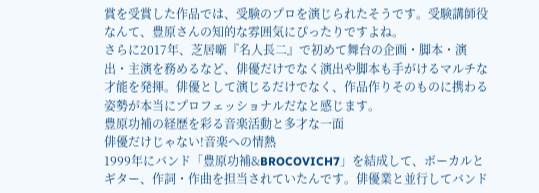賞を受賞した作品では、受験のプロを演じられたそうです。受験講師役なんて、豊原さんの知的な雰囲気にぴったりですよね。
さらに2017年、芝居噺『名人長二』で初めて舞台の企画・脚本・演出・主演を務めるなど、俳優だけでなく演出や脚本も手がけるマルチな才能を発揮。俳優として演じるだけでなく、作品作りそのものに携わる姿勢が本当にプロフェッショナルだなと感じます。
豊原功補の経歴を彩る音楽活動と多才な一面
俳優だけじゃない!音楽への情熱
1999年にバンド「豊原功補&BROCOVICH7」を結成して、ボーカルとギター、作詞・作曲を担当されていたんです。俳優業と並行してバンド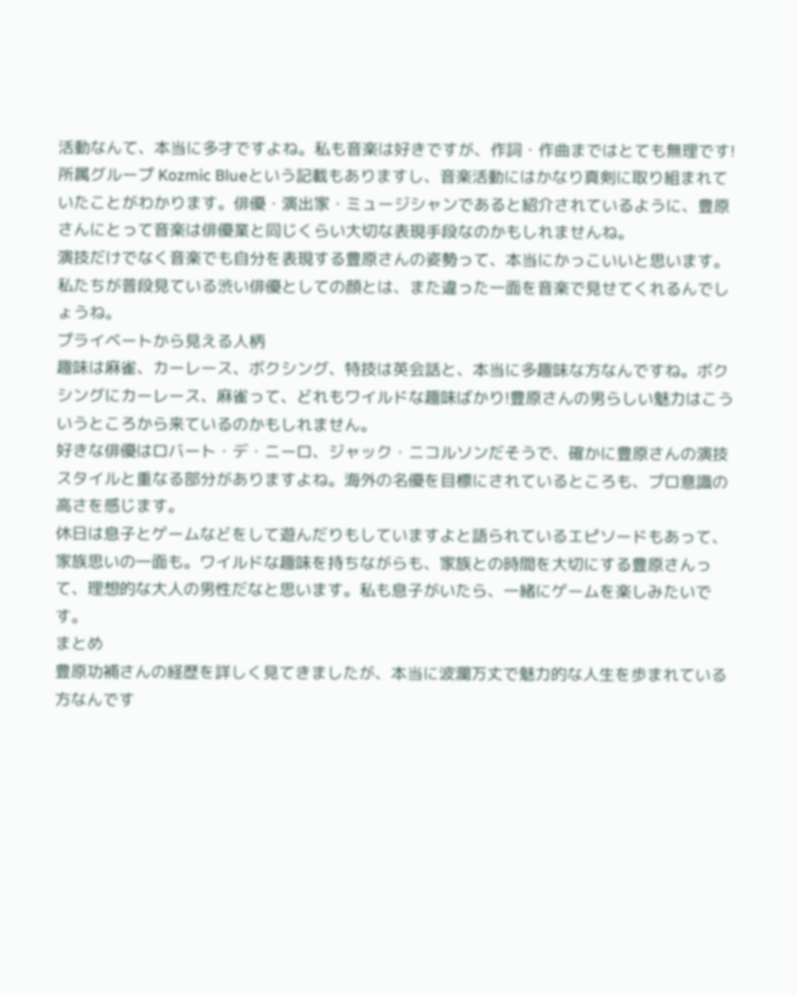活動なんて、本当に多才ですよね。私も音楽は好きですが、作詞・作曲まではとても無理です!
所属グループ Kozmic Blueという記載もありますし、音楽活動にはかなり真剣に取り組まれていたことがわかります。俳優・演出家・ミュージシャンであると紹介されているように、豊原さんにとって音楽は俳優業と同じくらい大切な表現手段なのかもしれませんね。
演技だけでなく音楽でも自分を表現する豊原さんの姿勢って、本当にかっこいいと思います。私たちが普段見ている渋い俳優としての顔とは、また違った一面を音楽で見せてくれるんでしょうね。
プライベートから見える人柄
趣味は麻雀、カーレース、ボクシング、特技は英会話と、本当に多趣味な方なんですね。ボクシングにカーレース、麻雀って、どれもワイルドな趣味ばかり!豊原さんの男らしい魅力はこういうところから来ているのかもしれません。
好きな俳優はロバート・デ・ニーロ、ジャック・ニコルソンだそうで、確かに豊原さんの演技スタイルと重なる部分がありますよね。海外の名優を目標にされているところも、プロ意識の高さを感じます。
休日は息子とゲームなどをして遊んだりもしていますよと語られているエピソードもあって、家族思いの一面も。ワイルドな趣味を持ちながらも、家族との時間を大切にする豊原さんって、理想的な大人の男性だなと思います。私も息子がいたら、一緒にゲームを楽しみたいです。
まとめ
豊原功補さんの経歴を詳しく見てきましたが、本当に波瀾万丈で魅力的な人生を歩まれている方なんです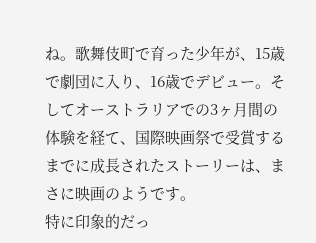ね。歌舞伎町で育った少年が、15歳で劇団に入り、16歳でデビュー。そしてオーストラリアでの3ヶ月間の体験を経て、国際映画祭で受賞するまでに成長されたストーリーは、まさに映画のようです。
特に印象的だっ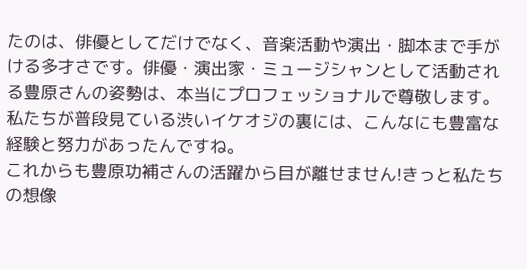たのは、俳優としてだけでなく、音楽活動や演出・脚本まで手がける多才さです。俳優・演出家・ミュージシャンとして活動される豊原さんの姿勢は、本当にプロフェッショナルで尊敬します。私たちが普段見ている渋いイケオジの裏には、こんなにも豊富な経験と努力があったんですね。
これからも豊原功補さんの活躍から目が離せません!きっと私たちの想像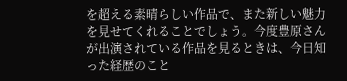を超える素晴らしい作品で、また新しい魅力を見せてくれることでしょう。今度豊原さんが出演されている作品を見るときは、今日知った経歴のこと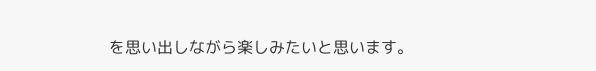を思い出しながら楽しみたいと思います。